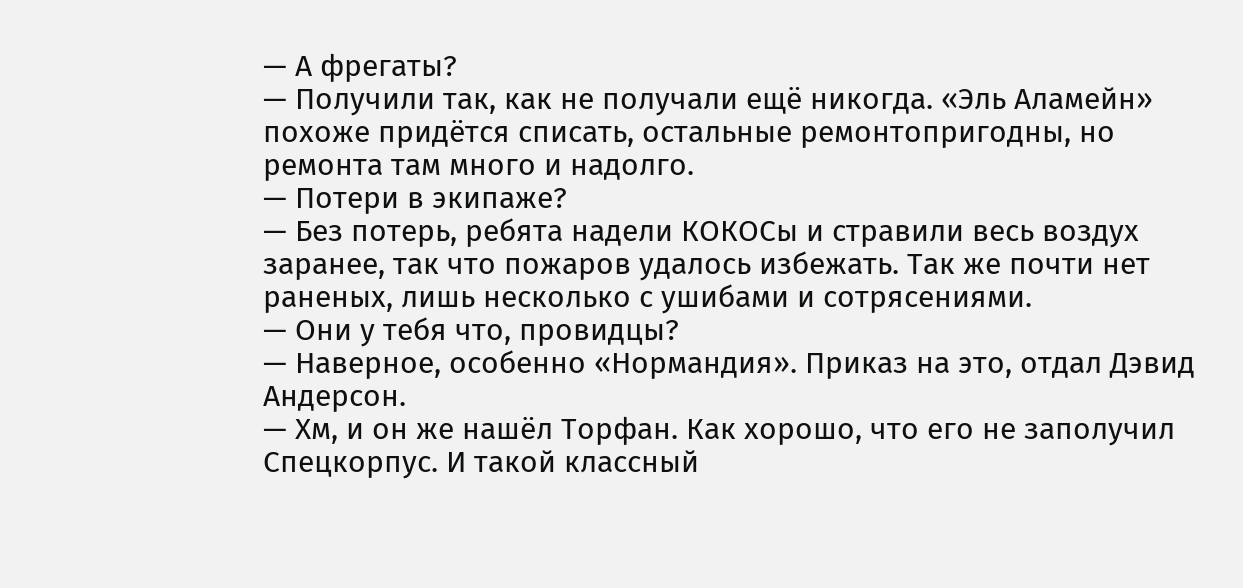— А фрегаты?
— Получили так, как не получали ещё никогда. «Эль Аламейн» похоже придётся списать, остальные ремонтопригодны, но ремонта там много и надолго.
— Потери в экипаже?
— Без потерь, ребята надели КОКОСы и стравили весь воздух заранее, так что пожаров удалось избежать. Так же почти нет раненых, лишь несколько с ушибами и сотрясениями.
— Они у тебя что, провидцы?
— Наверное, особенно «Нормандия». Приказ на это, отдал Дэвид Андерсон.
— Хм, и он же нашёл Торфан. Как хорошо, что его не заполучил Спецкорпус. И такой классный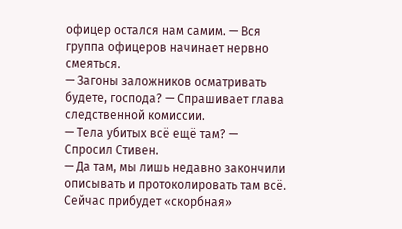офицер остался нам самим. — Вся группа офицеров начинает нервно смеяться.
— Загоны заложников осматривать будете, господа? — Спрашивает глава следственной комиссии.
— Тела убитых всё ещё там? — Спросил Стивен.
— Да там, мы лишь недавно закончили описывать и протоколировать там всё. Сейчас прибудет «скорбная»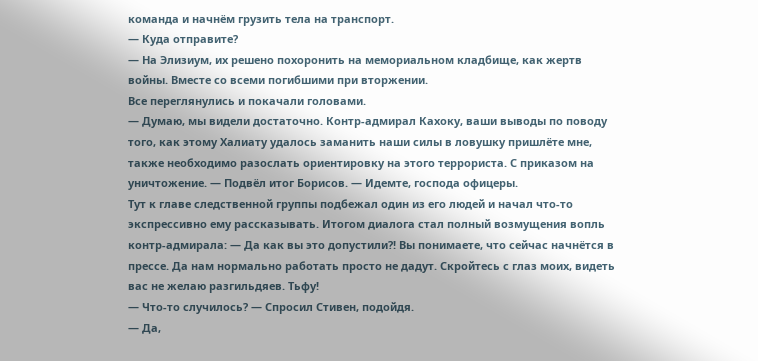команда и начнём грузить тела на транспорт.
— Куда отправите?
— На Элизиум, их решено похоронить на мемориальном кладбище, как жертв войны. Вместе со всеми погибшими при вторжении.
Все переглянулись и покачали головами.
— Думаю, мы видели достаточно. Контр-адмирал Кахоку, ваши выводы по поводу того, как этому Халиату удалось заманить наши силы в ловушку пришлёте мне, также необходимо разослать ориентировку на этого террориста. С приказом на уничтожение. — Подвёл итог Борисов. — Идемте, господа офицеры.
Тут к главе следственной группы подбежал один из его людей и начал что-то экспрессивно ему рассказывать. Итогом диалога стал полный возмущения вопль контр-адмирала: — Да как вы это допустили?! Вы понимаете, что сейчас начнётся в прессе. Да нам нормально работать просто не дадут. Скройтесь с глаз моих, видеть вас не желаю разгильдяев. Тьфу!
— Что-то случилось? — Спросил Стивен, подойдя.
— Да,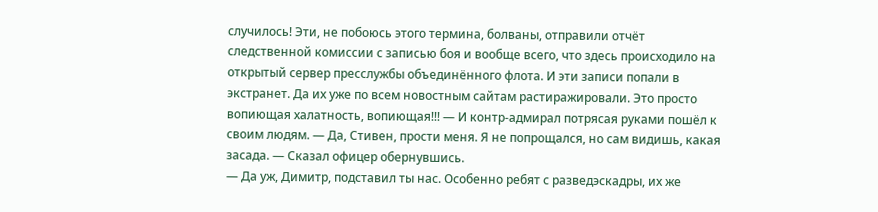случилось! Эти, не побоюсь этого термина, болваны, отправили отчёт следственной комиссии с записью боя и вообще всего, что здесь происходило на открытый сервер пресслужбы объединённого флота. И эти записи попали в экстранет. Да их уже по всем новостным сайтам растиражировали. Это просто вопиющая халатность, вопиющая!!! — И контр-адмирал потрясая руками пошёл к своим людям. — Да, Стивен, прости меня. Я не попрощался, но сам видишь, какая засада. — Сказал офицер обернувшись.
— Да уж, Димитр, подставил ты нас. Особенно ребят с разведэскадры, их же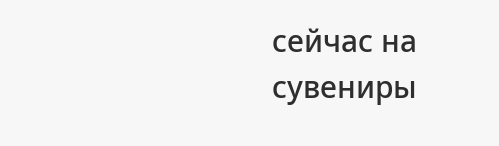сейчас на сувениры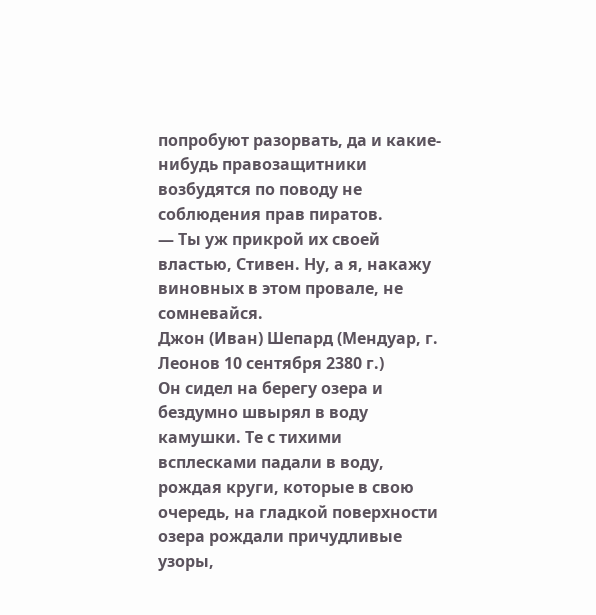попробуют разорвать, да и какие-нибудь правозащитники возбудятся по поводу не соблюдения прав пиратов.
— Ты уж прикрой их своей властью, Стивен. Ну, а я, накажу виновных в этом провале, не сомневайся.
Джон (Иван) Шепард (Мендуар, г. Леонов 10 сентября 2380 г.)
Он сидел на берегу озера и бездумно швырял в воду камушки. Те с тихими всплесками падали в воду, рождая круги, которые в свою очередь, на гладкой поверхности озера рождали причудливые узоры,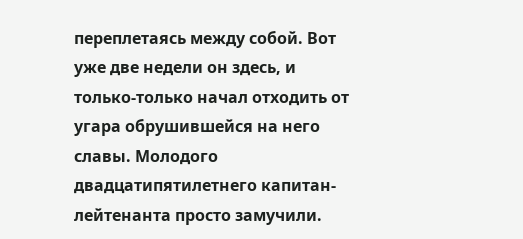переплетаясь между собой. Вот уже две недели он здесь, и только-только начал отходить от угара обрушившейся на него славы. Молодого двадцатипятилетнего капитан-лейтенанта просто замучили.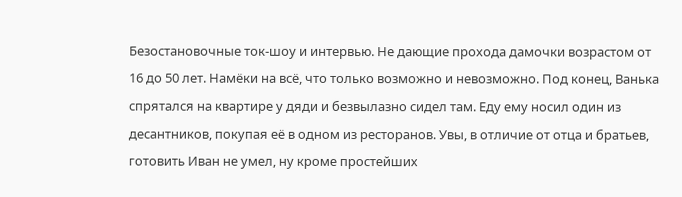Безостановочные ток-шоу и интервью. Не дающие прохода дамочки возрастом от 16 до 50 лет. Намёки на всё, что только возможно и невозможно. Под конец, Ванька спрятался на квартире у дяди и безвылазно сидел там. Еду ему носил один из десантников, покупая её в одном из ресторанов. Увы, в отличие от отца и братьев, готовить Иван не умел, ну кроме простейших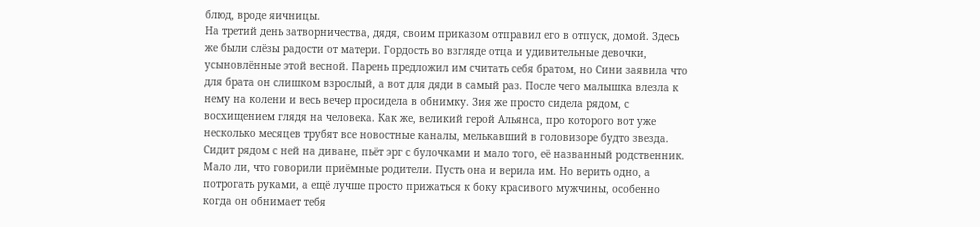блюд, вроде яичницы.
На третий день затворничества, дядя, своим приказом отправил его в отпуск, домой. Здесь же были слёзы радости от матери. Гордость во взгляде отца и удивительные девочки, усыновлённые этой весной. Парень предложил им считать себя братом, но Сини заявила что для брата он слишком взрослый, а вот для дяди в самый раз. После чего малышка влезла к нему на колени и весь вечер просидела в обнимку. Зия же просто сидела рядом, с восхищением глядя на человека. Как же, великий герой Альянса, про которого вот уже несколько месяцев трубят все новостные каналы, мелькавший в головизоре будто звезда. Сидит рядом с ней на диване, пьёт эрг с булочками и мало того, её названный родственник. Мало ли, что говорили приёмные родители. Пусть она и верила им. Но верить одно, а потрогать руками, а ещё лучше просто прижаться к боку красивого мужчины, особенно когда он обнимает тебя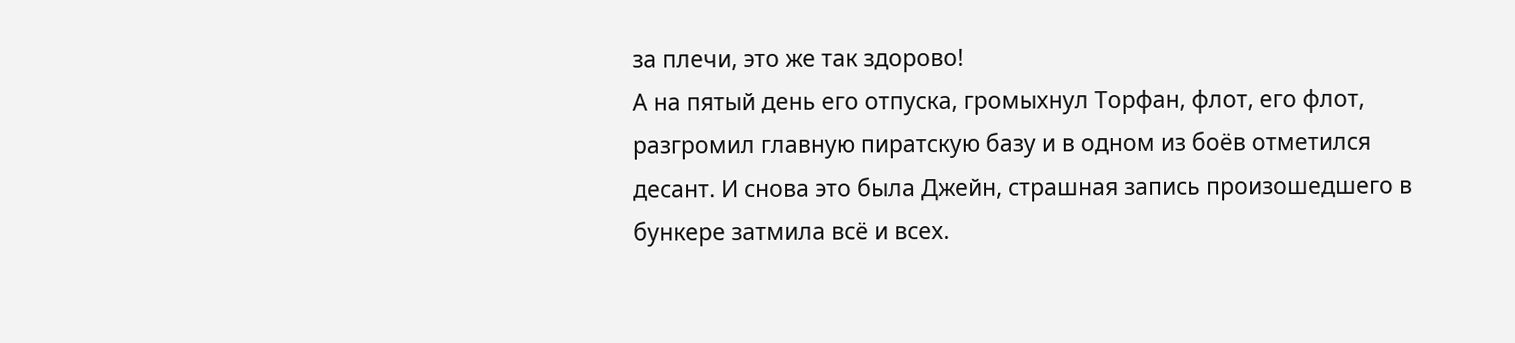за плечи, это же так здорово!
А на пятый день его отпуска, громыхнул Торфан, флот, его флот, разгромил главную пиратскую базу и в одном из боёв отметился десант. И снова это была Джейн, страшная запись произошедшего в бункере затмила всё и всех.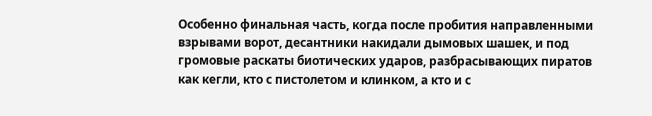Особенно финальная часть, когда после пробития направленными взрывами ворот, десантники накидали дымовых шашек, и под громовые раскаты биотических ударов, разбрасывающих пиратов как кегли, кто с пистолетом и клинком, а кто и с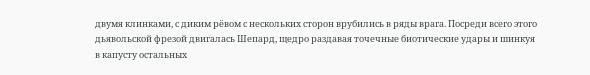двумя клинками, с диким рёвом с нескольких сторон врубились в ряды врага. Посреди всего этого дьявольской фрезой двигалась Шепард, щедро раздавая точечные биотические удары и шинкуя в капусту остальных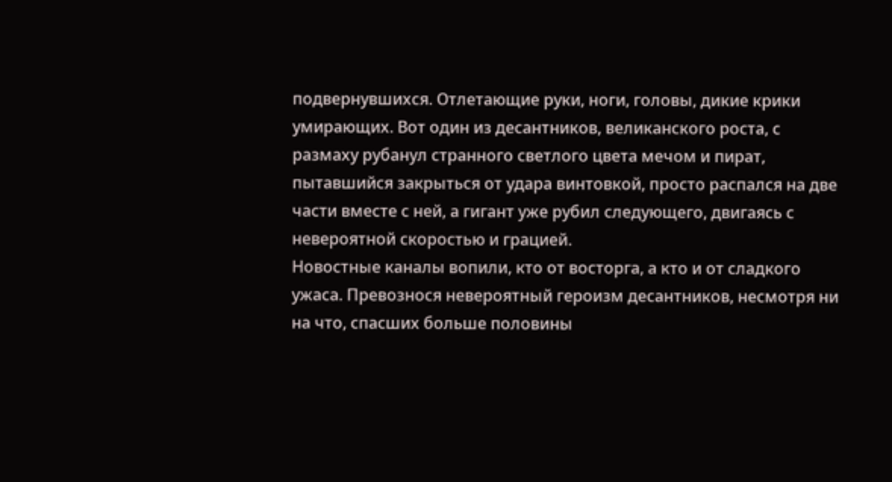подвернувшихся. Отлетающие руки, ноги, головы, дикие крики умирающих. Вот один из десантников, великанского роста, с размаху рубанул странного светлого цвета мечом и пират, пытавшийся закрыться от удара винтовкой, просто распался на две части вместе с ней, а гигант уже рубил следующего, двигаясь с невероятной скоростью и грацией.
Новостные каналы вопили, кто от восторга, а кто и от сладкого ужаса. Превознося невероятный героизм десантников, несмотря ни на что, спасших больше половины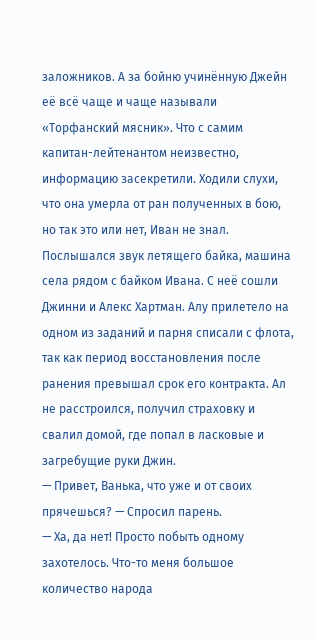заложников. А за бойню учинённую Джейн её всё чаще и чаще называли «Торфанский мясник». Что с самим капитан-лейтенантом неизвестно, информацию засекретили. Ходили слухи, что она умерла от ран полученных в бою, но так это или нет, Иван не знал.
Послышался звук летящего байка, машина села рядом с байком Ивана. С неё сошли Джинни и Алекс Хартман. Алу прилетело на одном из заданий и парня списали с флота, так как период восстановления после ранения превышал срок его контракта. Ал не расстроился, получил страховку и свалил домой, где попал в ласковые и загребущие руки Джин.
— Привет, Ванька, что уже и от своих прячешься? — Спросил парень.
— Ха, да нет! Просто побыть одному захотелось. Что-то меня большое количество народа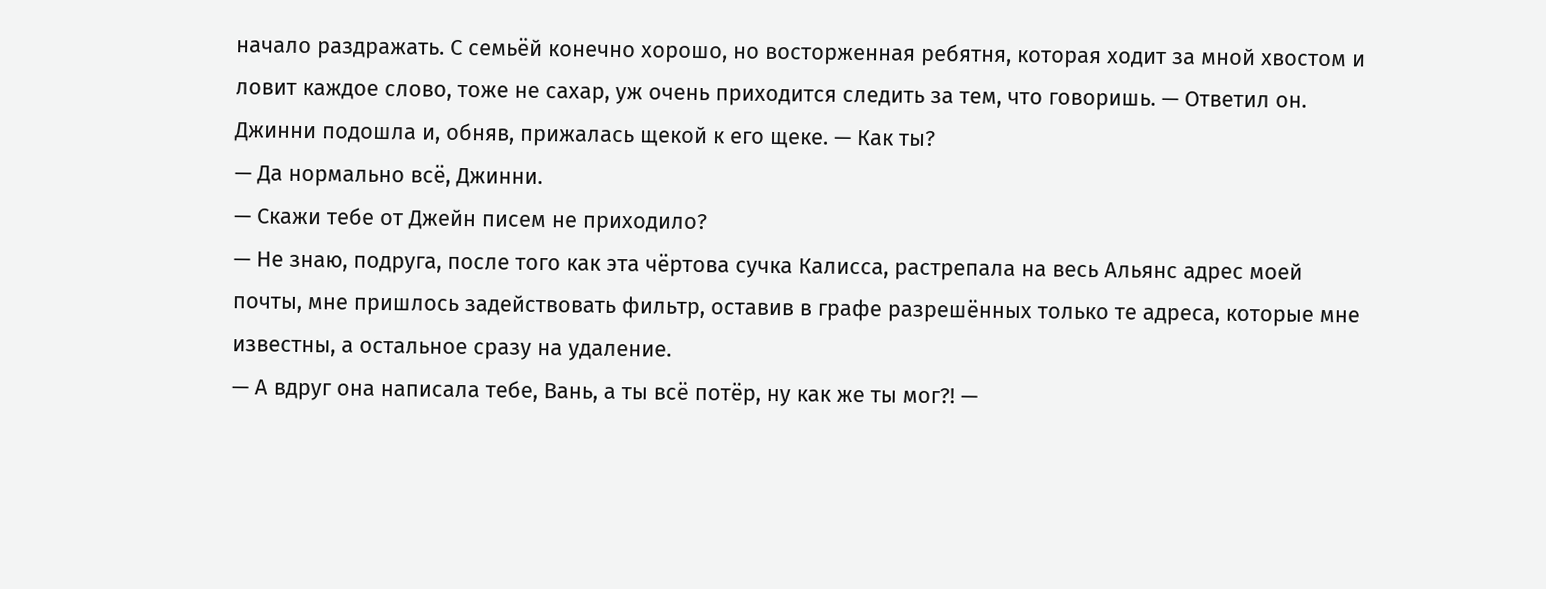начало раздражать. С семьёй конечно хорошо, но восторженная ребятня, которая ходит за мной хвостом и ловит каждое слово, тоже не сахар, уж очень приходится следить за тем, что говоришь. — Ответил он.
Джинни подошла и, обняв, прижалась щекой к его щеке. — Как ты?
— Да нормально всё, Джинни.
— Скажи тебе от Джейн писем не приходило?
— Не знаю, подруга, после того как эта чёртова сучка Калисса, растрепала на весь Альянс адрес моей почты, мне пришлось задействовать фильтр, оставив в графе разрешённых только те адреса, которые мне известны, а остальное сразу на удаление.
— А вдруг она написала тебе, Вань, а ты всё потёр, ну как же ты мог?! —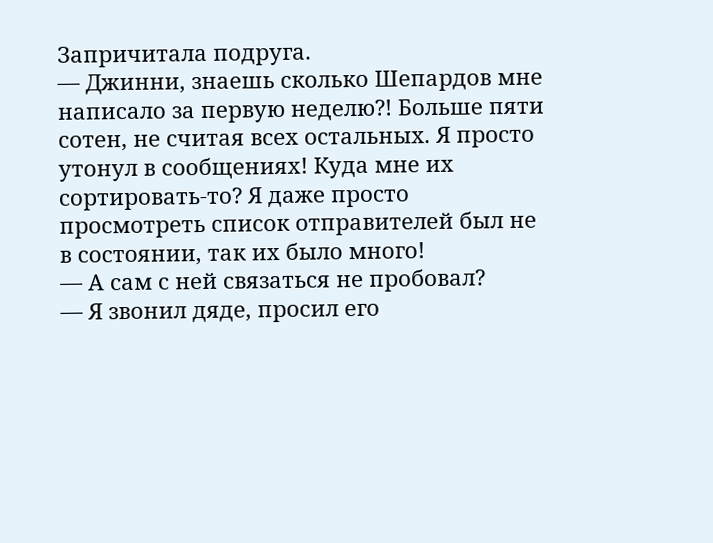Запричитала подруга.
— Джинни, знаешь сколько Шепардов мне написало за первую неделю?! Больше пяти сотен, не считая всех остальных. Я просто утонул в сообщениях! Куда мне их сортировать-то? Я даже просто просмотреть список отправителей был не в состоянии, так их было много!
— А сам с ней связаться не пробовал?
— Я звонил дяде, просил его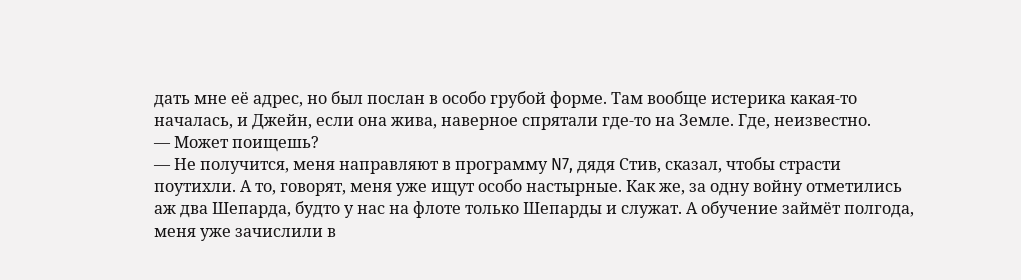дать мне её адрес, но был послан в особо грубой форме. Там вообще истерика какая-то началась, и Джейн, если она жива, наверное спрятали где-то на Земле. Где, неизвестно.
— Может поищешь?
— Не получится, меня направляют в программу N7, дядя Стив, сказал, чтобы страсти поутихли. А то, говорят, меня уже ищут особо настырные. Как же, за одну войну отметились аж два Шепарда, будто у нас на флоте только Шепарды и служат. А обучение займёт полгода, меня уже зачислили в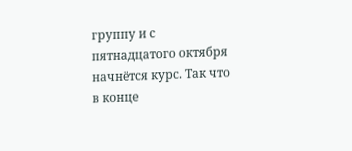группу и с пятнадцатого октября начнётся курс. Так что в конце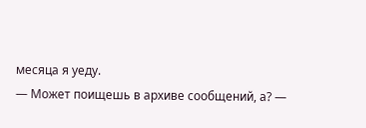месяца я уеду.
— Может поищешь в архиве сообщений, а? —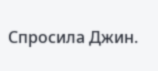Спросила Джин.